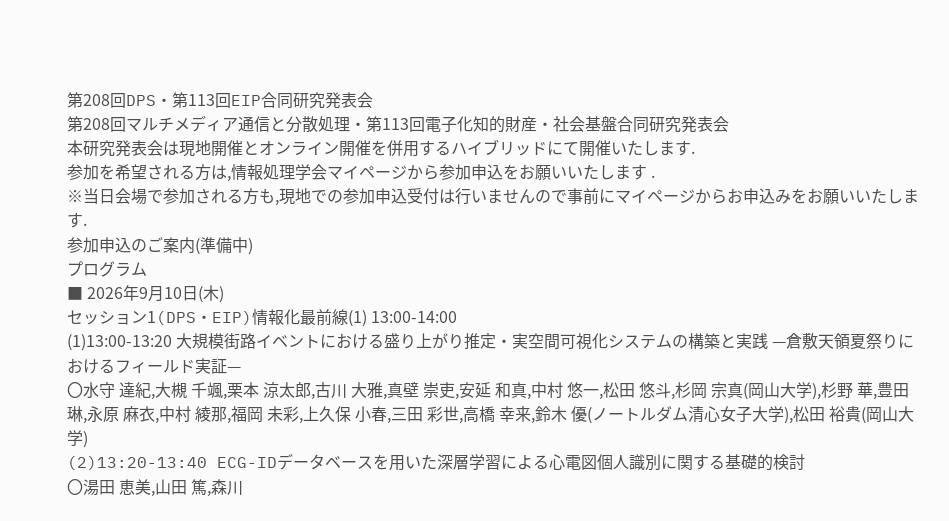第208回DPS・第113回EIP合同研究発表会
第208回マルチメディア通信と分散処理・第113回電子化知的財産・社会基盤合同研究発表会
本研究発表会は現地開催とオンライン開催を併用するハイブリッドにて開催いたします.
参加を希望される方は,情報処理学会マイページから参加申込をお願いいたします .
※当日会場で参加される方も,現地での参加申込受付は行いませんので事前にマイページからお申込みをお願いいたします.
参加申込のご案内(準備中)
プログラム
■ 2026年9月10日(木)
セッション1(DPS・EIP)情報化最前線(1) 13:00-14:00
(1)13:00-13:20 大規模街路イベントにおける盛り上がり推定・実空間可視化システムの構築と実践 —倉敷天領夏祭りにおけるフィールド実証—
〇水守 達紀,大槻 千颯,栗本 涼太郎,古川 大雅,真壁 崇吏,安延 和真,中村 悠一,松田 悠斗,杉岡 宗真(岡山大学),杉野 華,豊田 琳,永原 麻衣,中村 綾那,福岡 未彩,上久保 小春,三田 彩世,高橋 幸来,鈴木 優(ノートルダム清心女子大学),松田 裕貴(岡山大学)
(2)13:20-13:40 ECG-IDデータベースを用いた深層学習による心電図個人識別に関する基礎的検討
〇湯田 恵美,山田 篤,森川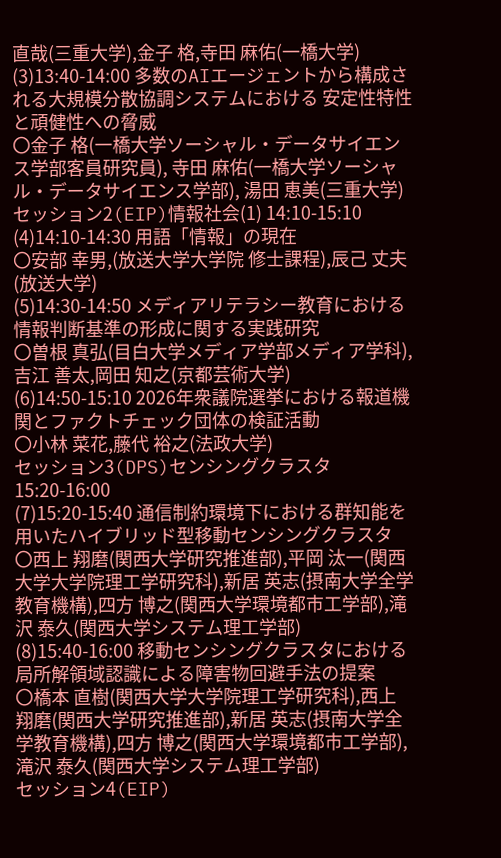直哉(三重大学),金子 格,寺田 麻佑(一橋大学)
(3)13:40-14:00 多数のAIエージェントから構成される大規模分散協調システムにおける 安定性特性と頑健性への脅威
〇金子 格(一橋大学ソーシャル・データサイエンス学部客員研究員), 寺田 麻佑(一橋大学ソーシャル・データサイエンス学部), 湯田 恵美(三重大学)
セッション2(EIP)情報社会(1) 14:10-15:10
(4)14:10-14:30 用語「情報」の現在
〇安部 幸男,(放送大学大学院 修士課程),辰己 丈夫(放送大学)
(5)14:30-14:50 メディアリテラシー教育における情報判断基準の形成に関する実践研究
〇曽根 真弘(目白大学メディア学部メディア学科),吉江 善太,岡田 知之(京都芸術大学)
(6)14:50-15:10 2026年衆議院選挙における報道機関とファクトチェック団体の検証活動
〇小林 菜花,藤代 裕之(法政大学)
セッション3(DPS)センシングクラスタ 15:20-16:00
(7)15:20-15:40 通信制約環境下における群知能を用いたハイブリッド型移動センシングクラスタ
〇西上 翔磨(関西大学研究推進部),平岡 汰一(関西大学大学院理工学研究科),新居 英志(摂南大学全学教育機構),四方 博之(関西大学環境都市工学部),滝沢 泰久(関西大学システム理工学部)
(8)15:40-16:00 移動センシングクラスタにおける局所解領域認識による障害物回避手法の提案
〇橋本 直樹(関西大学大学院理工学研究科),西上 翔磨(関西大学研究推進部),新居 英志(摂南大学全学教育機構),四方 博之(関西大学環境都市工学部),滝沢 泰久(関西大学システム理工学部)
セッション4(EIP)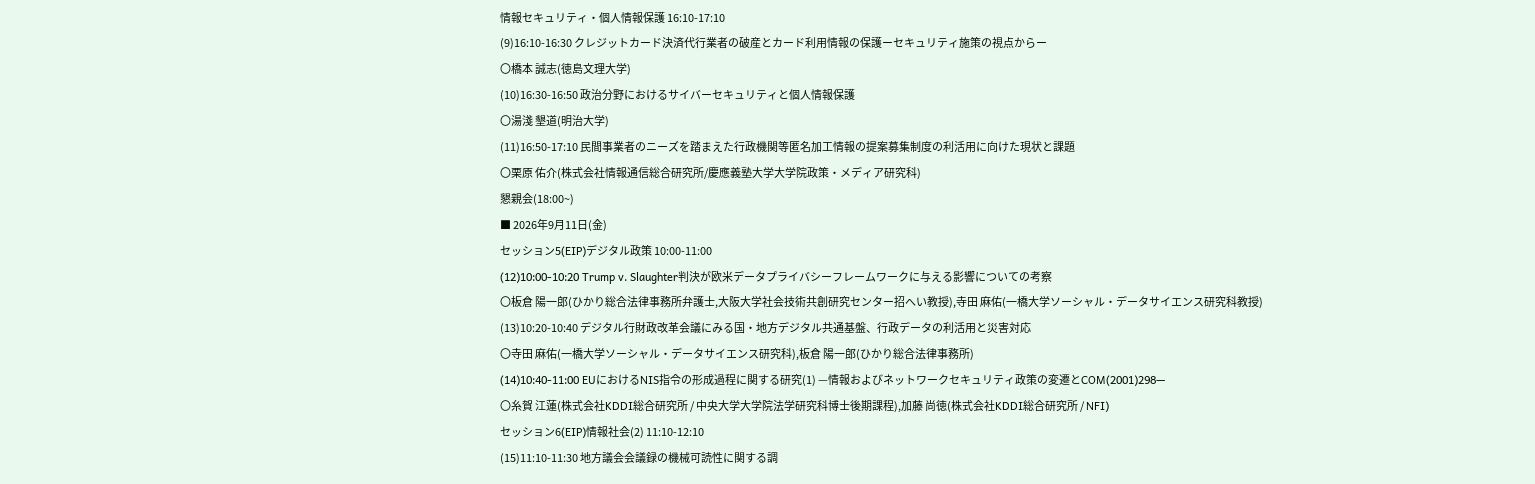情報セキュリティ・個人情報保護 16:10-17:10
(9)16:10-16:30 クレジットカード決済代行業者の破産とカード利用情報の保護ーセキュリティ施策の視点からー
〇橋本 誠志(徳島文理大学)
(10)16:30-16:50 政治分野におけるサイバーセキュリティと個人情報保護
〇湯淺 墾道(明治大学)
(11)16:50-17:10 民間事業者のニーズを踏まえた行政機関等匿名加工情報の提案募集制度の利活用に向けた現状と課題
〇栗原 佑介(株式会社情報通信総合研究所/慶應義塾大学大学院政策・メディア研究科)
懇親会(18:00~)
■ 2026年9月11日(金)
セッション5(EIP)デジタル政策 10:00-11:00
(12)10:00-10:20 Trump v. Slaughter判決が欧米データプライバシーフレームワークに与える影響についての考察
〇板倉 陽一郎(ひかり総合法律事務所弁護士,大阪大学社会技術共創研究センター招へい教授),寺田 麻佑(一橋大学ソーシャル・データサイエンス研究科教授)
(13)10:20-10:40 デジタル行財政改革会議にみる国・地方デジタル共通基盤、行政データの利活用と災害対応
〇寺田 麻佑(一橋大学ソーシャル・データサイエンス研究科),板倉 陽一郎(ひかり総合法律事務所)
(14)10:40-11:00 EUにおけるNIS指令の形成過程に関する研究(1) —情報およびネットワークセキュリティ政策の変遷とCOM(2001)298—
〇糸賀 江蓮(株式会社KDDI総合研究所 / 中央大学大学院法学研究科博士後期課程),加藤 尚徳(株式会社KDDI総合研究所 / NFI)
セッション6(EIP)情報社会(2) 11:10-12:10
(15)11:10-11:30 地方議会会議録の機械可読性に関する調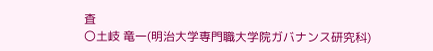査
〇土岐 竜一(明治大学専門職大学院ガバナンス研究科)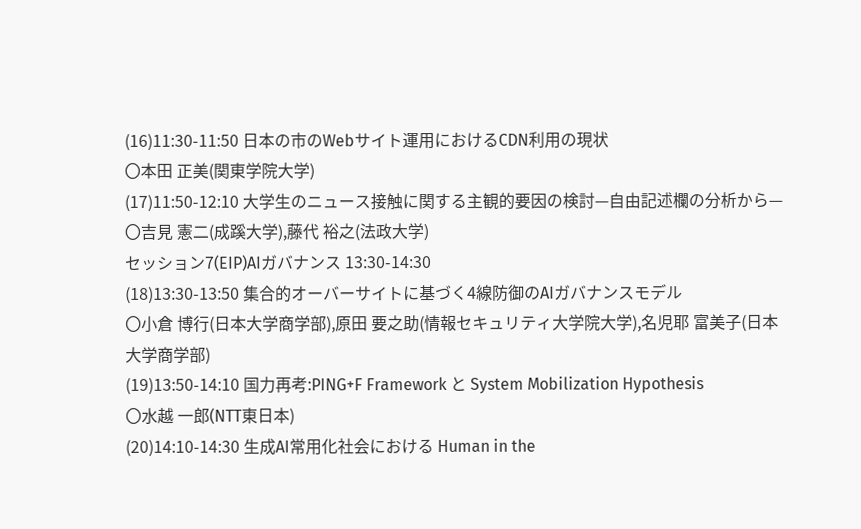(16)11:30-11:50 日本の市のWebサイト運用におけるCDN利用の現状
〇本田 正美(関東学院大学)
(17)11:50-12:10 大学生のニュース接触に関する主観的要因の検討—自由記述欄の分析から—
〇吉見 憲二(成蹊大学),藤代 裕之(法政大学)
セッション7(EIP)AIガバナンス 13:30-14:30
(18)13:30-13:50 集合的オーバーサイトに基づく4線防御のAIガバナンスモデル
〇小倉 博行(日本大学商学部),原田 要之助(情報セキュリティ大学院大学),名児耶 富美子(日本大学商学部)
(19)13:50-14:10 国力再考:PING+F Framework と System Mobilization Hypothesis
〇水越 一郎(NTT東日本)
(20)14:10-14:30 生成AI常用化社会における Human in the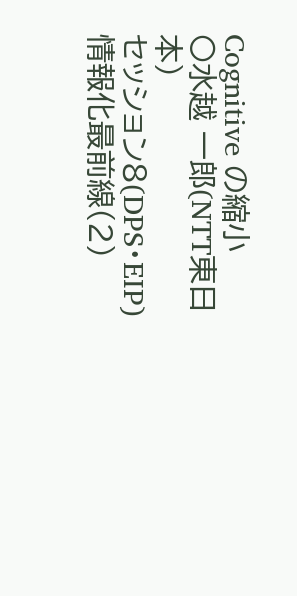Cognitive の縮小
〇水越 一郎(NTT東日本)
セッション8(DPS・EIP)情報化最前線(2)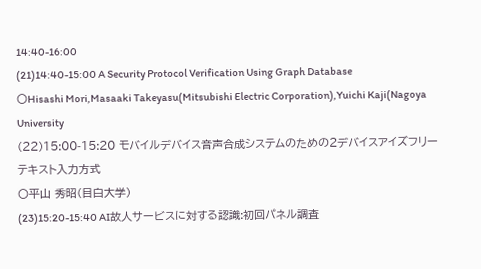14:40-16:00
(21)14:40-15:00 A Security Protocol Verification Using Graph Database
〇Hisashi Mori,Masaaki Takeyasu(Mitsubishi Electric Corporation),Yuichi Kaji(Nagoya University
(22)15:00-15:20 モバイルデバイス音声合成システムのための2デバイスアイズフリーテキスト入力方式
〇平山 秀昭(目白大学)
(23)15:20-15:40 AI故人サービスに対する認識:初回パネル調査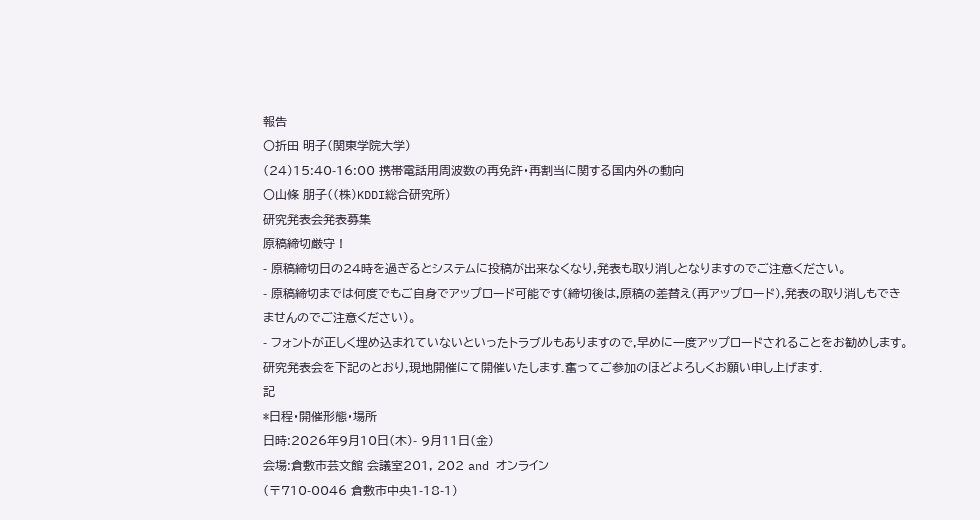報告
〇折田 明子(関東学院大学)
(24)15:40-16:00 携帯電話用周波数の再免許・再割当に関する国内外の動向
〇山條 朋子((株)KDDI総合研究所)
研究発表会発表募集
原稿締切厳守 !
- 原稿締切日の24時を過ぎるとシステムに投稿が出来なくなり,発表も取り消しとなりますのでご注意ください。
- 原稿締切までは何度でもご自身でアップロード可能です(締切後は,原稿の差替え(再アップロード),発表の取り消しもできませんのでご注意ください)。
- フォントが正しく埋め込まれていないといったトラブルもありますので,早めに一度アップロードされることをお勧めします。
研究発表会を下記のとおり,現地開催にて開催いたします.奮ってご参加のほどよろしくお願い申し上げます.
記
*日程・開催形態・場所
日時:2026年9月10日(木)- 9月11日(金)
会場:倉敷市芸文館 会議室201, 202 and オンライン
(〒710-0046 倉敷市中央1-18-1)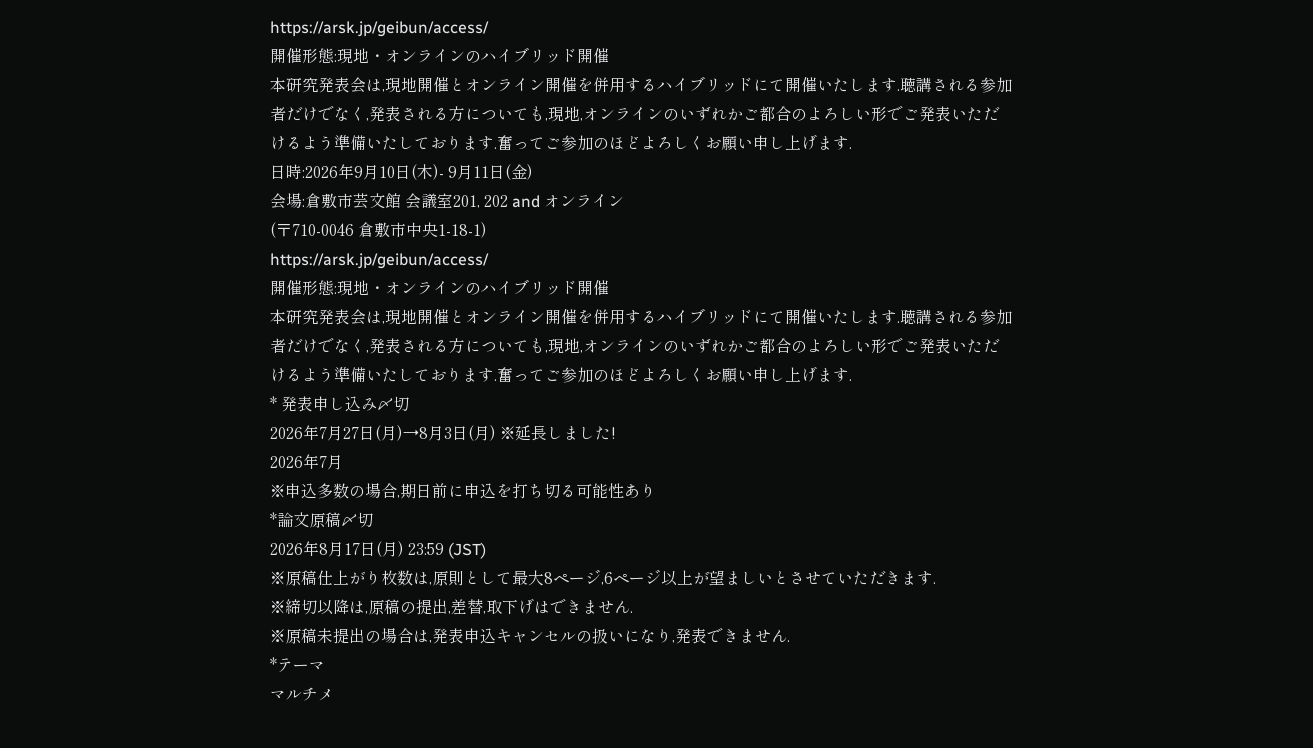https://arsk.jp/geibun/access/
開催形態:現地・オンラインのハイブリッド開催
本研究発表会は,現地開催とオンライン開催を併用するハイブリッドにて開催いたします.聴講される参加者だけでなく,発表される方についても,現地,オンラインのいずれかご都合のよろしい形でご発表いただけるよう準備いたしております.奮ってご参加のほどよろしくお願い申し上げます.
日時:2026年9月10日(木)- 9月11日(金)
会場:倉敷市芸文館 会議室201, 202 and オンライン
(〒710-0046 倉敷市中央1-18-1)
https://arsk.jp/geibun/access/
開催形態:現地・オンラインのハイブリッド開催
本研究発表会は,現地開催とオンライン開催を併用するハイブリッドにて開催いたします.聴講される参加者だけでなく,発表される方についても,現地,オンラインのいずれかご都合のよろしい形でご発表いただけるよう準備いたしております.奮ってご参加のほどよろしくお願い申し上げます.
* 発表申し込み〆切
2026年7月27日(月)→8月3日(月) ※延長しました!
2026年7月
※申込多数の場合,期日前に申込を打ち切る可能性あり
*論文原稿〆切
2026年8月17日(月) 23:59 (JST)
※原稿仕上がり枚数は,原則として最大8ページ,6ページ以上が望ましいとさせていただきます.
※締切以降は,原稿の提出,差替,取下げはできません.
※原稿未提出の場合は,発表申込キャンセルの扱いになり,発表できません.
*テーマ
マルチメ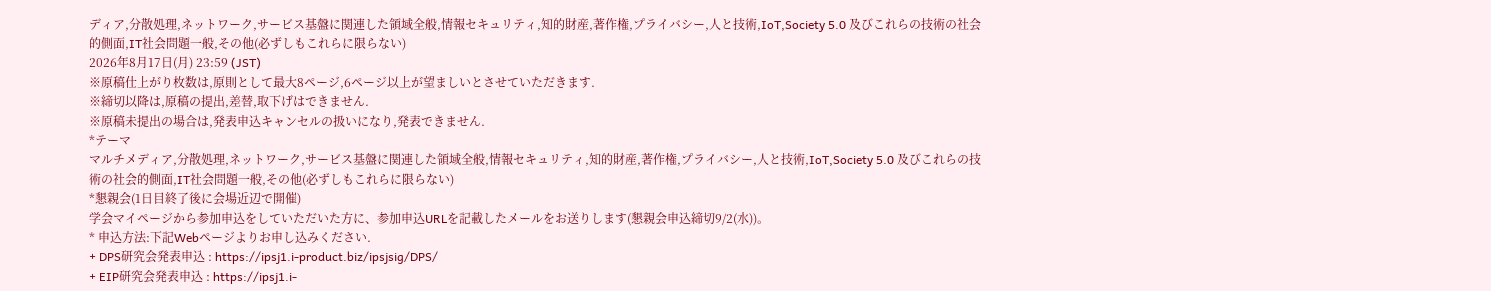ディア,分散処理,ネットワーク,サービス基盤に関連した領域全般,情報セキュリティ,知的財産,著作権,プライバシー,人と技術,IoT,Society 5.0 及びこれらの技術の社会的側面,IT社会問題一般,その他(必ずしもこれらに限らない)
2026年8月17日(月) 23:59 (JST)
※原稿仕上がり枚数は,原則として最大8ページ,6ページ以上が望ましいとさせていただきます.
※締切以降は,原稿の提出,差替,取下げはできません.
※原稿未提出の場合は,発表申込キャンセルの扱いになり,発表できません.
*テーマ
マルチメディア,分散処理,ネットワーク,サービス基盤に関連した領域全般,情報セキュリティ,知的財産,著作権,プライバシー,人と技術,IoT,Society 5.0 及びこれらの技術の社会的側面,IT社会問題一般,その他(必ずしもこれらに限らない)
*懇親会(1日目終了後に会場近辺で開催)
学会マイページから参加申込をしていただいた方に、参加申込URLを記載したメールをお送りします(懇親会申込締切9/2(水))。
* 申込方法:下記Webページよりお申し込みください.
+ DPS研究会発表申込 : https://ipsj1.i-product.biz/ipsjsig/DPS/
+ EIP研究会発表申込 : https://ipsj1.i-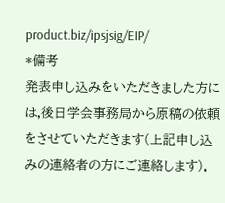product.biz/ipsjsig/EIP/
*備考
発表申し込みをいただきました方には,後日学会事務局から原稿の依頼をさせていただきます(上記申し込みの連絡者の方にご連絡します).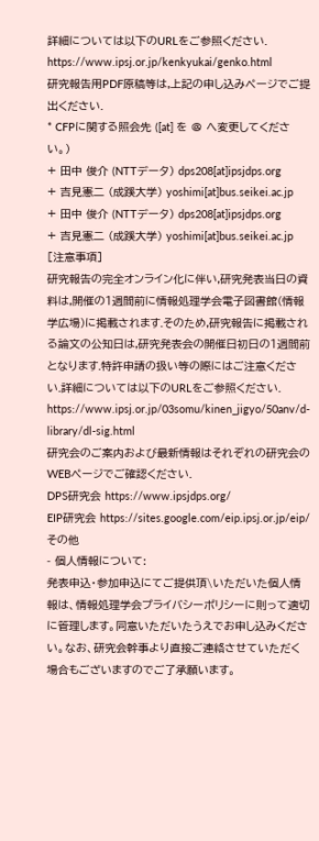詳細については以下のURLをご参照ください.
https://www.ipsj.or.jp/kenkyukai/genko.html
研究報告用PDF原稿等は,上記の申し込みページでご提出ください.
* CFPに関する照会先 ([at] を @ へ変更してください。)
+ 田中 俊介 (NTTデータ) dps208[at]ipsjdps.org
+ 吉見憲二 (成蹊大学) yoshimi[at]bus.seikei.ac.jp
+ 田中 俊介 (NTTデータ) dps208[at]ipsjdps.org
+ 吉見憲二 (成蹊大学) yoshimi[at]bus.seikei.ac.jp
[注意事項]
研究報告の完全オンライン化に伴い,研究発表当日の資料は,開催の1週間前に情報処理学会電子図書館(情報学広場)に掲載されます.そのため,研究報告に掲載される論文の公知日は,研究発表会の開催日初日の1週間前となります.特許申請の扱い等の際にはご注意ください.詳細については以下のURLをご参照ください.
https://www.ipsj.or.jp/03somu/kinen_jigyo/50anv/d-library/dl-sig.html
研究会のご案内および最新情報はそれぞれの研究会のWEBページでご確認ください.
DPS研究会 https://www.ipsjdps.org/
EIP研究会 https://sites.google.com/eip.ipsj.or.jp/eip/
その他
- 個人情報について:
発表申込・参加申込にてご提供頂\いただいた個人情報は、情報処理学会プライバシーポリシーに則って適切に管理します。同意いただいたうえでお申し込みください。なお、研究会幹事より直接ご連絡させていただく場合もございますのでご了承願います。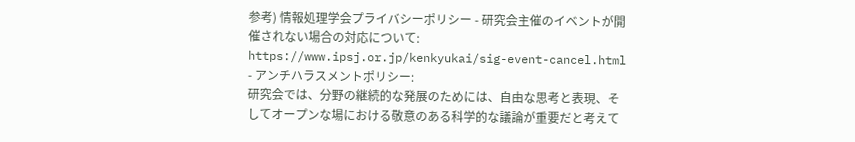参考) 情報処理学会プライバシーポリシー - 研究会主催のイベントが開催されない場合の対応について:
https://www.ipsj.or.jp/kenkyukai/sig-event-cancel.html - アンチハラスメントポリシー:
研究会では、分野の継続的な発展のためには、自由な思考と表現、そしてオープンな場における敬意のある科学的な議論が重要だと考えて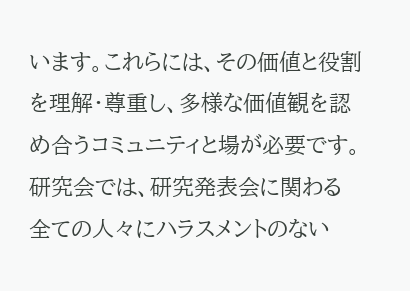います。これらには、その価値と役割を理解・尊重し、多様な価値観を認め合うコミュニティと場が必要です。
研究会では、研究発表会に関わる全ての人々にハラスメントのない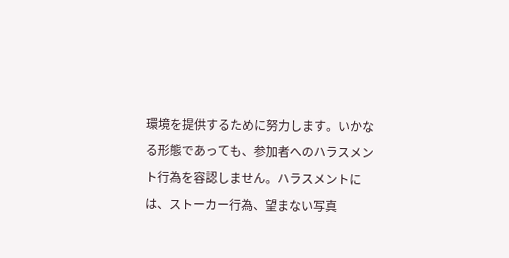環境を提供するために努力します。いかなる形態であっても、参加者へのハラスメント行為を容認しません。ハラスメントには、ストーカー行為、望まない写真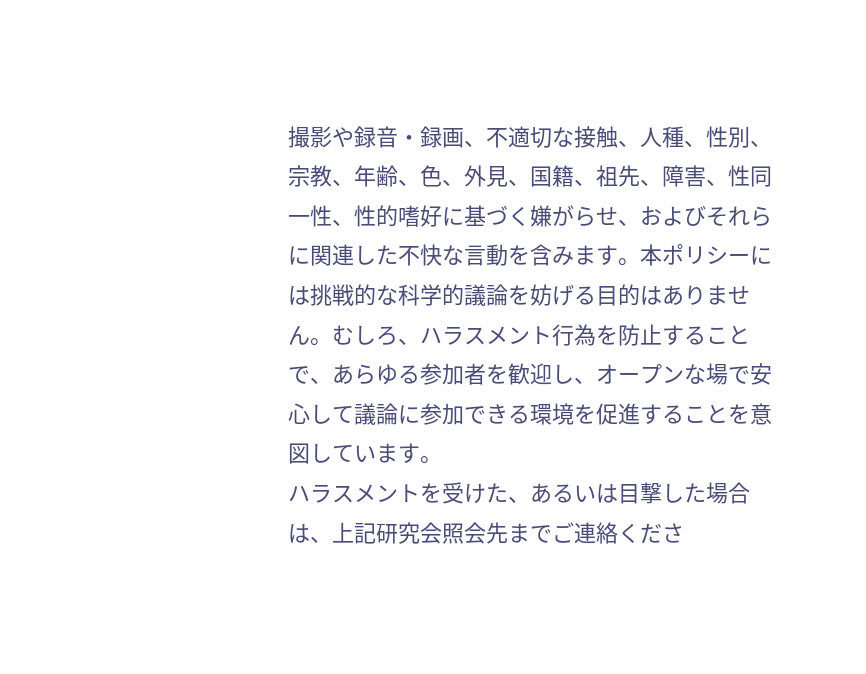撮影や録音・録画、不適切な接触、人種、性別、宗教、年齢、色、外見、国籍、祖先、障害、性同一性、性的嗜好に基づく嫌がらせ、およびそれらに関連した不快な言動を含みます。本ポリシーには挑戦的な科学的議論を妨げる目的はありません。むしろ、ハラスメント行為を防止することで、あらゆる参加者を歓迎し、オープンな場で安心して議論に参加できる環境を促進することを意図しています。
ハラスメントを受けた、あるいは目撃した場合は、上記研究会照会先までご連絡くださ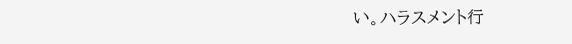い。ハラスメント行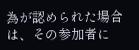為が認められた場合は、その参加者に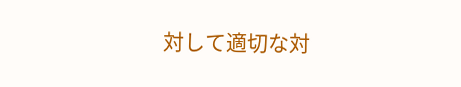対して適切な対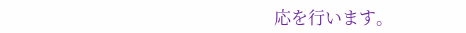応を行います。